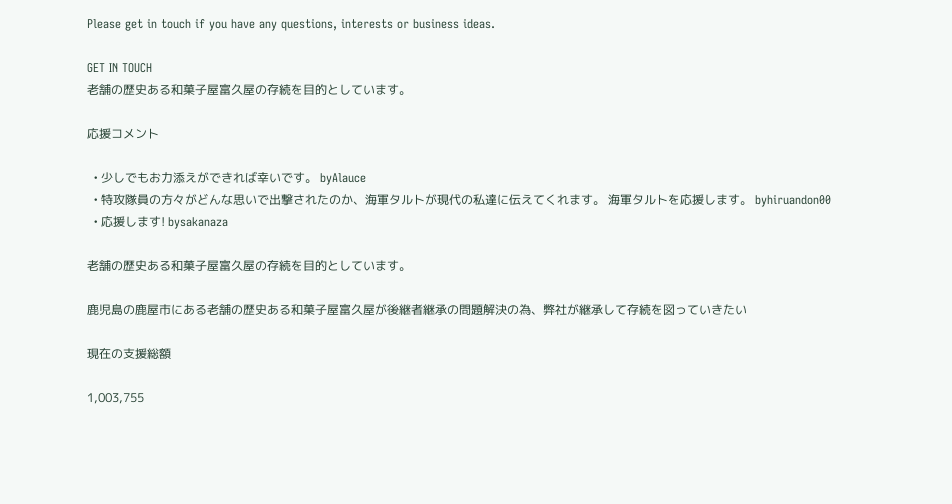Please get in touch if you have any questions, interests or business ideas.

GET IN TOUCH
老舗の歴史ある和菓子屋富久屋の存続を目的としています。

応援コメント

  • 少しでもお力添えができれば幸いです。 byAlauce
  • 特攻隊員の方々がどんな思いで出撃されたのか、海軍タルトが現代の私達に伝えてくれます。 海軍タルトを応援します。 byhiruandon00
  • 応援します! bysakanaza

老舗の歴史ある和菓子屋富久屋の存続を目的としています。

鹿児島の鹿屋市にある老舗の歴史ある和菓子屋富久屋が後継者継承の問題解決の為、弊社が継承して存続を図っていきたい

現在の支援総額

1,003,755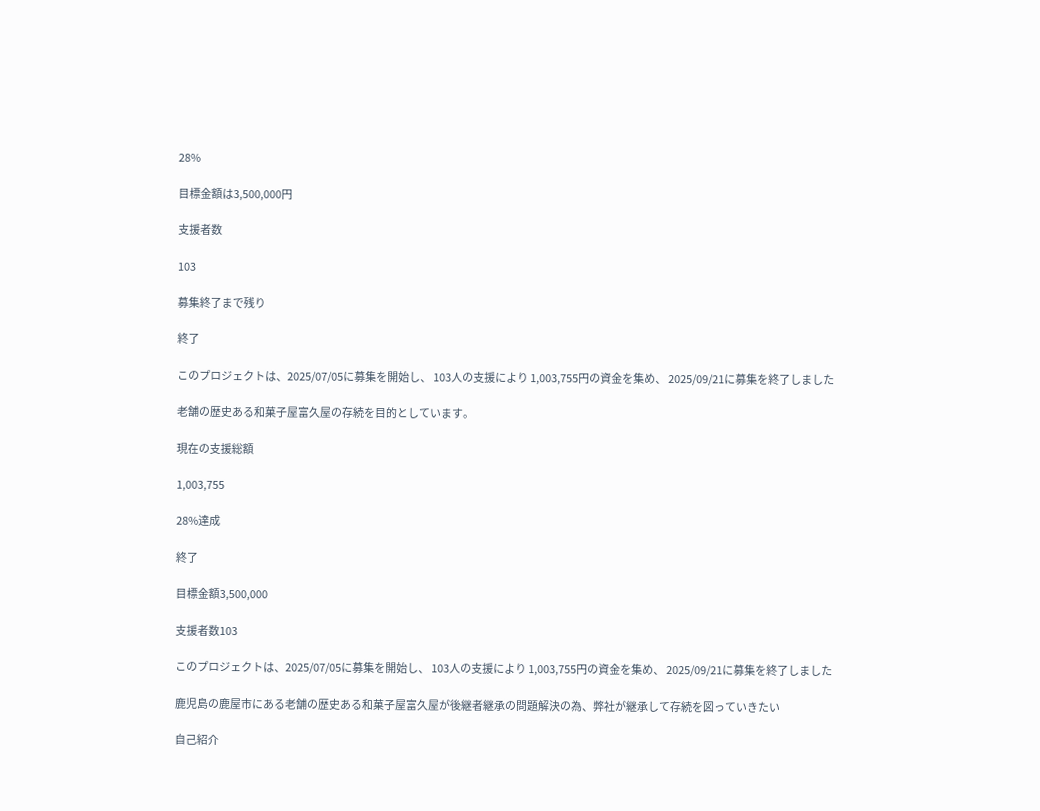28%

目標金額は3,500,000円

支援者数

103

募集終了まで残り

終了

このプロジェクトは、2025/07/05に募集を開始し、 103人の支援により 1,003,755円の資金を集め、 2025/09/21に募集を終了しました

老舗の歴史ある和菓子屋富久屋の存続を目的としています。

現在の支援総額

1,003,755

28%達成

終了

目標金額3,500,000

支援者数103

このプロジェクトは、2025/07/05に募集を開始し、 103人の支援により 1,003,755円の資金を集め、 2025/09/21に募集を終了しました

鹿児島の鹿屋市にある老舗の歴史ある和菓子屋富久屋が後継者継承の問題解決の為、弊社が継承して存続を図っていきたい

自己紹介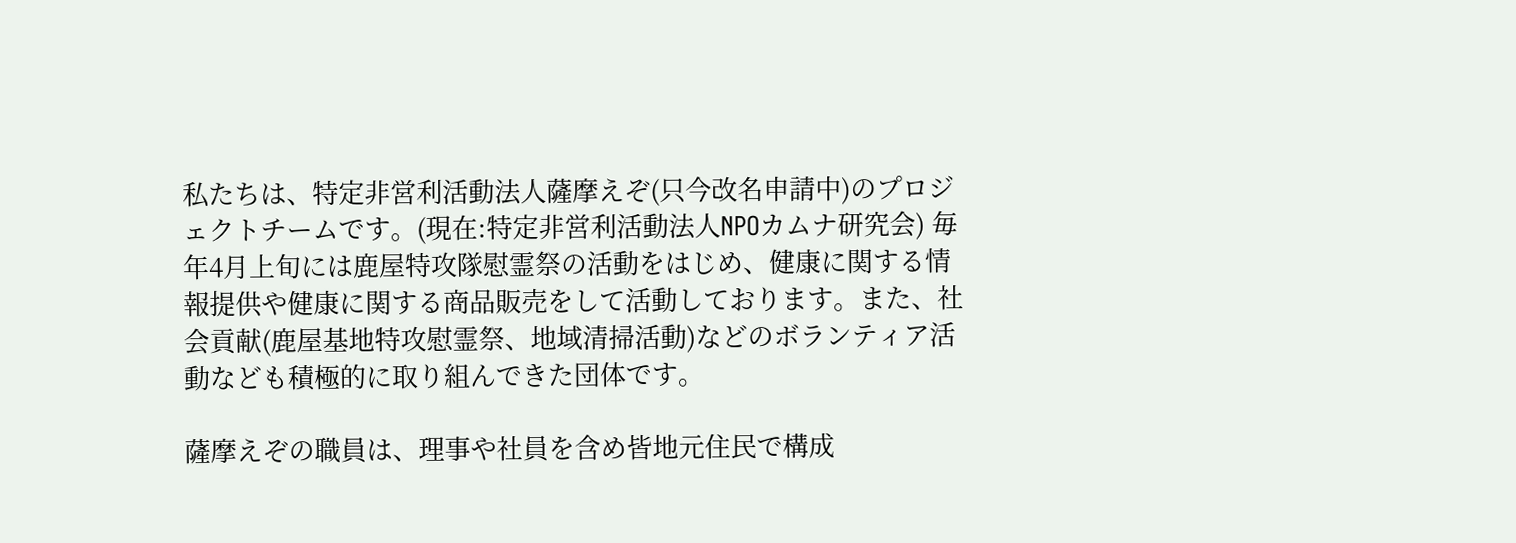私たちは、特定非営利活動法人薩摩えぞ(只今改名申請中)のプロジェクトチームです。(現在:特定非営利活動法人NPOカムナ研究会) 毎年4月上旬には鹿屋特攻隊慰霊祭の活動をはじめ、健康に関する情報提供や健康に関する商品販売をして活動しております。また、社会貢献(鹿屋基地特攻慰霊祭、地域清掃活動)などのボランティア活動なども積極的に取り組んできた団体です。

薩摩えぞの職員は、理事や社員を含め皆地元住民で構成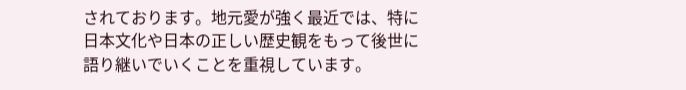されております。地元愛が強く最近では、特に日本文化や日本の正しい歴史観をもって後世に語り継いでいくことを重視しています。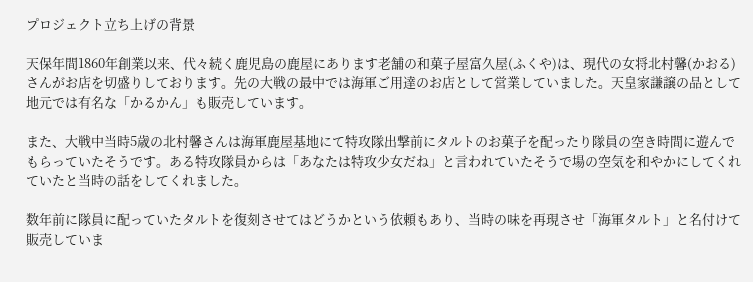プロジェクト立ち上げの背景

天保年間1860年創業以来、代々続く鹿児島の鹿屋にあります老舗の和菓子屋富久屋(ふくや)は、現代の女将北村馨(かおる)さんがお店を切盛りしております。先の大戦の最中では海軍ご用達のお店として営業していました。天皇家謙譲の品として地元では有名な「かるかん」も販売しています。

また、大戦中当時5歳の北村馨さんは海軍鹿屋基地にて特攻隊出撃前にタルトのお菓子を配ったり隊員の空き時間に遊んでもらっていたそうです。ある特攻隊員からは「あなたは特攻少女だね」と言われていたそうで場の空気を和やかにしてくれていたと当時の話をしてくれました。

数年前に隊員に配っていたタルトを復刻させてはどうかという依頼もあり、当時の味を再現させ「海軍タルト」と名付けて販売していま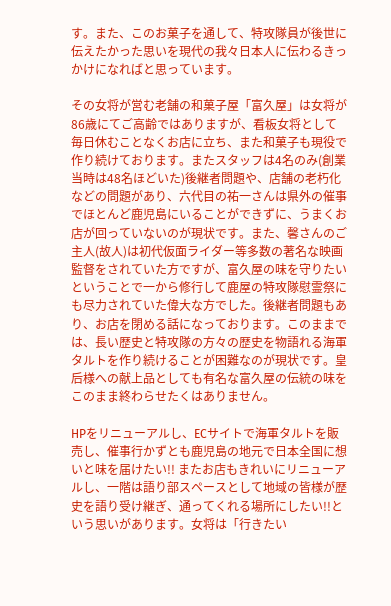す。また、このお菓子を通して、特攻隊員が後世に伝えたかった思いを現代の我々日本人に伝わるきっかけになればと思っています。

その女将が営む老舗の和菓子屋「富久屋」は女将が86歳にてご高齢ではありますが、看板女将として毎日休むことなくお店に立ち、また和菓子も現役で作り続けております。またスタッフは4名のみ(創業当時は48名ほどいた)後継者問題や、店舗の老朽化などの問題があり、六代目の祐一さんは県外の催事でほとんど鹿児島にいることができずに、うまくお店が回っていないのが現状です。また、馨さんのご主人(故人)は初代仮面ライダー等多数の著名な映画監督をされていた方ですが、富久屋の味を守りたいということで一から修行して鹿屋の特攻隊慰霊祭にも尽力されていた偉大な方でした。後継者問題もあり、お店を閉める話になっております。このままでは、長い歴史と特攻隊の方々の歴史を物語れる海軍タルトを作り続けることが困難なのが現状です。皇后様への献上品としても有名な富久屋の伝統の味をこのまま終わらせたくはありません。

HPをリニューアルし、ECサイトで海軍タルトを販売し、催事行かずとも鹿児島の地元で日本全国に想いと味を届けたい!! またお店もきれいにリニューアルし、一階は語り部スペースとして地域の皆様が歴史を語り受け継ぎ、通ってくれる場所にしたい!!という思いがあります。女将は「行きたい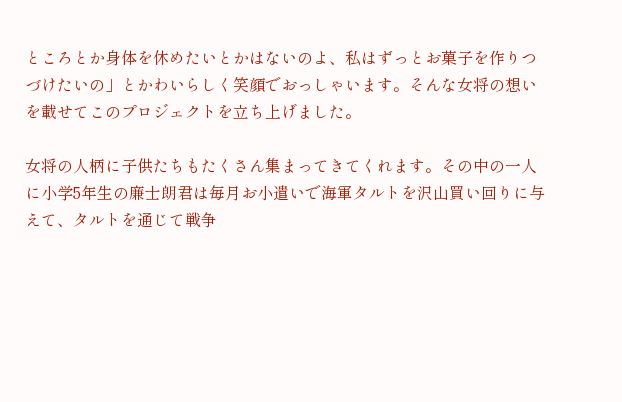ところとか身体を休めたいとかはないのよ、私はずっとお菓子を作りつづけたいの」とかわいらしく笑顔でおっしゃいます。そんな女将の想いを載せてこのプロジェクトを立ち上げました。

女将の人柄に子供たちもたくさん集まってきてくれます。その中の一人に小学5年生の廉士朗君は毎月お小遣いで海軍タルトを沢山買い回りに与えて、タルトを通じて戦争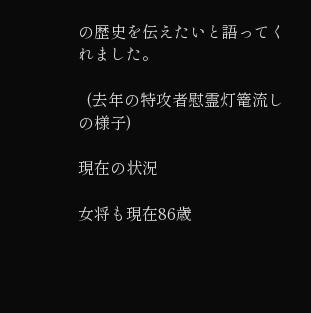の歴史を伝えたいと語ってくれました。

  (去年の特攻者慰霊灯篭流しの様子)

現在の状況

女将も現在86歳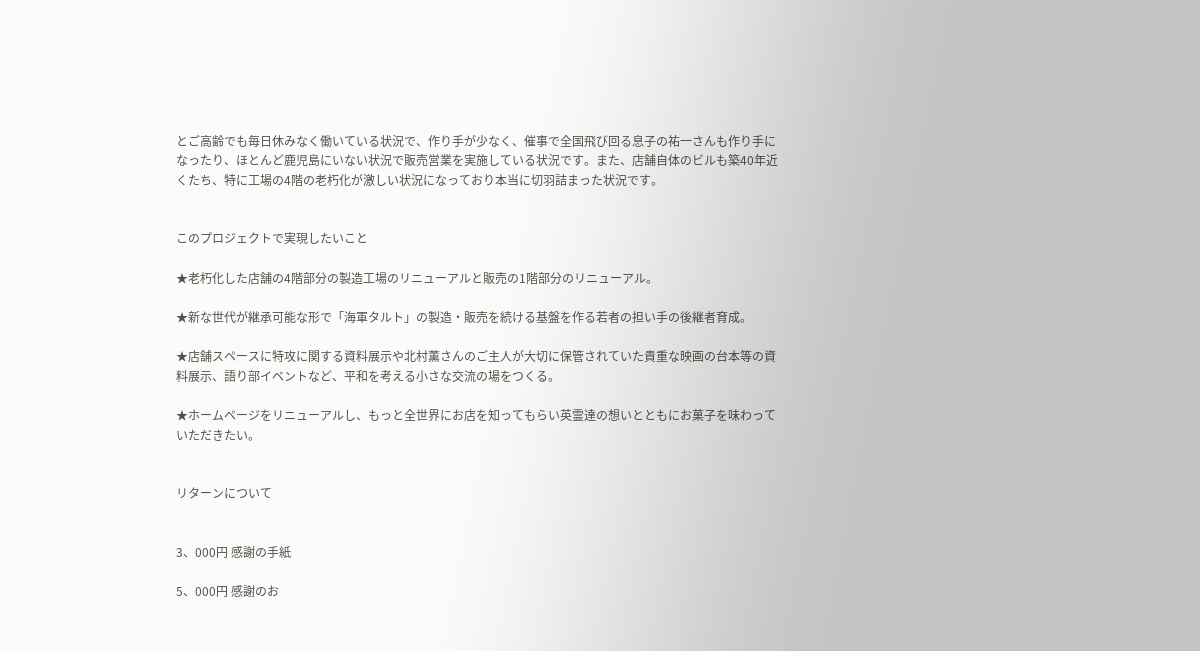とご高齢でも毎日休みなく働いている状況で、作り手が少なく、催事で全国飛び回る息子の祐一さんも作り手になったり、ほとんど鹿児島にいない状況で販売営業を実施している状況です。また、店舗自体のビルも築40年近くたち、特に工場の4階の老朽化が激しい状況になっており本当に切羽詰まった状況です。


このプロジェクトで実現したいこと

★老朽化した店舗の4階部分の製造工場のリニューアルと販売の1階部分のリニューアル。

★新な世代が継承可能な形で「海軍タルト」の製造・販売を続ける基盤を作る若者の担い手の後継者育成。

★店舗スペースに特攻に関する資料展示や北村薫さんのご主人が大切に保管されていた貴重な映画の台本等の資料展示、語り部イベントなど、平和を考える小さな交流の場をつくる。

★ホームページをリニューアルし、もっと全世界にお店を知ってもらい英霊達の想いとともにお菓子を味わっていただきたい。


リターンについて


3、000円 感謝の手紙

5、000円 感謝のお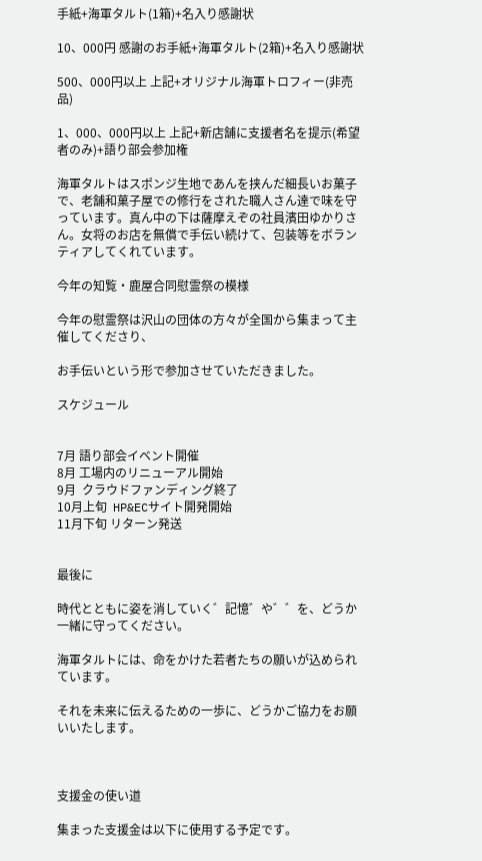手紙+海軍タルト(1箱)+名入り感謝状

10、000円 感謝のお手紙+海軍タルト(2箱)+名入り感謝状

500、000円以上 上記+オリジナル海軍トロフィー(非売品)

1、000、000円以上 上記+新店舗に支援者名を提示(希望者のみ)+語り部会参加権

海軍タルトはスポンジ生地であんを挟んだ細長いお菓子で、老舗和菓子屋での修行をされた職人さん達で味を守っています。真ん中の下は薩摩えぞの社員濱田ゆかりさん。女将のお店を無償で手伝い続けて、包装等をボランティアしてくれています。

今年の知覧・鹿屋合同慰霊祭の模様

今年の慰霊祭は沢山の団体の方々が全国から集まって主催してくださり、

お手伝いという形で参加させていただきました。

スケジュール


7月 語り部会イベント開催
8月 工場内のリニューアル開始
9月  クラウドファンディング終了
10月上旬  HP&ECサイト開発開始
11月下旬 リターン発送


最後に

時代とともに姿を消していく゛記憶゛や゛゛を、どうか一緒に守ってください。

海軍タルトには、命をかけた若者たちの願いが込められています。

それを未来に伝えるための一歩に、どうかご協力をお願いいたします。



支援金の使い道

集まった支援金は以下に使用する予定です。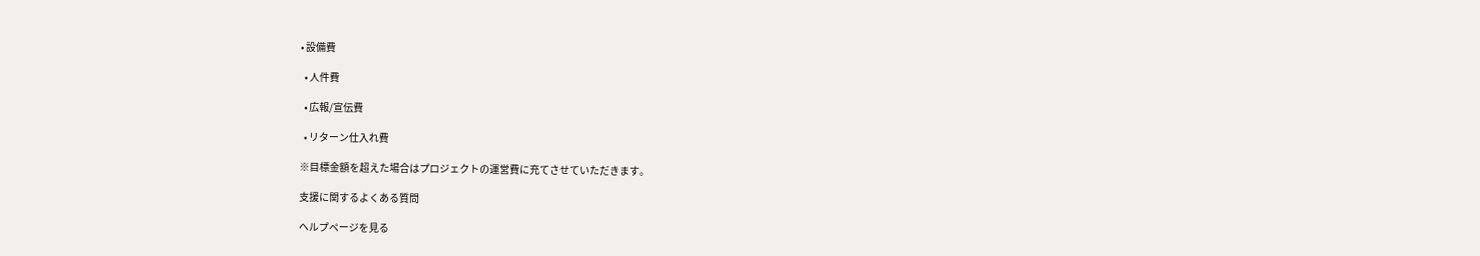• 設備費

  • 人件費

  • 広報/宣伝費

  • リターン仕入れ費

※目標金額を超えた場合はプロジェクトの運営費に充てさせていただきます。

支援に関するよくある質問

ヘルプページを見る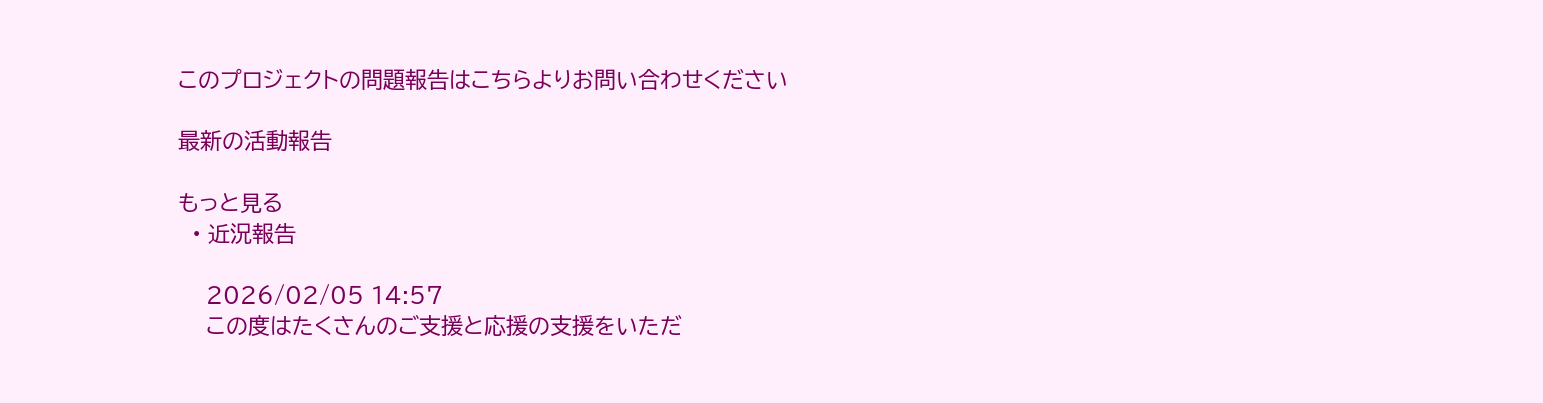このプロジェクトの問題報告はこちらよりお問い合わせください

最新の活動報告

もっと見る
  • 近況報告

    2026/02/05 14:57
    この度はたくさんのご支援と応援の支援をいただ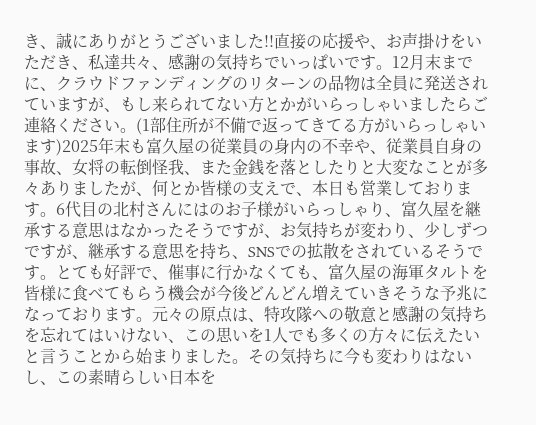き、誠にありがとうございました!!直接の応援や、お声掛けをいただき、私達共々、感謝の気持ちでいっぱいです。12月末までに、クラウドファンディングのリターンの品物は全員に発送されていますが、もし来られてない方とかがいらっしゃいましたらご連絡ください。(1部住所が不備で返ってきてる方がいらっしゃいます)2025年末も富久屋の従業員の身内の不幸や、従業員自身の事故、女将の転倒怪我、また金銭を落としたりと大変なことが多々ありましたが、何とか皆様の支えで、本日も営業しております。6代目の北村さんにはのお子様がいらっしゃり、富久屋を継承する意思はなかったそうですが、お気持ちが変わり、少しずつですが、継承する意思を持ち、SNSでの拡散をされているそうです。とても好評で、催事に行かなくても、富久屋の海軍タルトを皆様に食べてもらう機会が今後どんどん増えていきそうな予兆になっております。元々の原点は、特攻隊への敬意と感謝の気持ちを忘れてはいけない、この思いを1人でも多くの方々に伝えたいと言うことから始まりました。その気持ちに今も変わりはないし、この素晴らしい日本を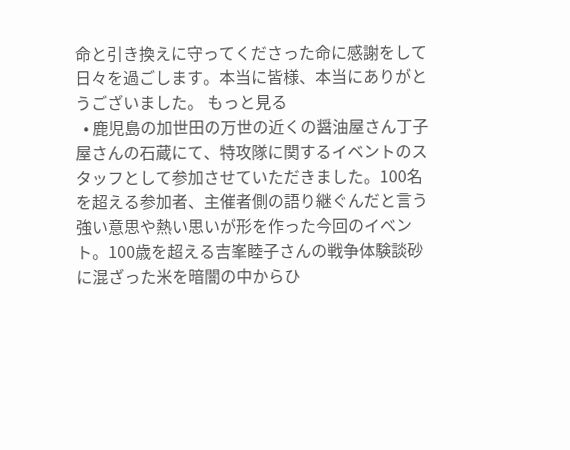命と引き換えに守ってくださった命に感謝をして日々を過ごします。本当に皆様、本当にありがとうございました。 もっと見る
  • 鹿児島の加世田の万世の近くの醤油屋さん丁子屋さんの石蔵にて、特攻隊に関するイベントのスタッフとして参加させていただきました。100名を超える参加者、主催者側の語り継ぐんだと言う強い意思や熱い思いが形を作った今回のイベント。100歳を超える吉峯睦子さんの戦争体験談砂に混ざった米を暗闇の中からひ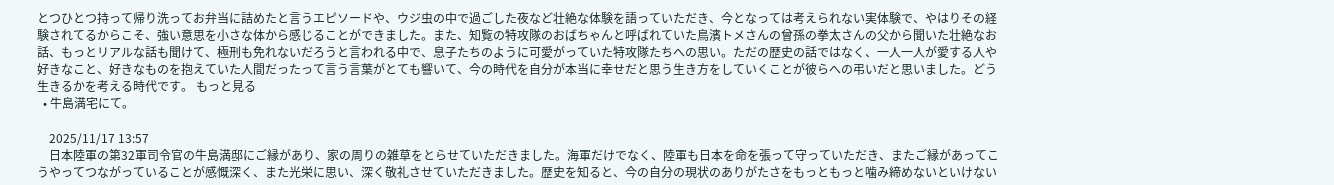とつひとつ持って帰り洗ってお弁当に詰めたと言うエピソードや、ウジ虫の中で過ごした夜など壮絶な体験を語っていただき、今となっては考えられない実体験で、やはりその経験されてるからこそ、強い意思を小さな体から感じることができました。また、知覧の特攻隊のおばちゃんと呼ばれていた鳥濱トメさんの曾孫の拳太さんの父から聞いた壮絶なお話、もっとリアルな話も聞けて、極刑も免れないだろうと言われる中で、息子たちのように可愛がっていた特攻隊たちへの思い。ただの歴史の話ではなく、一人一人が愛する人や好きなこと、好きなものを抱えていた人間だったって言う言葉がとても響いて、今の時代を自分が本当に幸せだと思う生き方をしていくことが彼らへの弔いだと思いました。どう生きるかを考える時代です。 もっと見る
  • 牛島満宅にて。

    2025/11/17 13:57
    日本陸軍の第32軍司令官の牛島満邸にご縁があり、家の周りの雑草をとらせていただきました。海軍だけでなく、陸軍も日本を命を張って守っていただき、またご縁があってこうやってつながっていることが感慨深く、また光栄に思い、深く敬礼させていただきました。歴史を知ると、今の自分の現状のありがたさをもっともっと噛み締めないといけない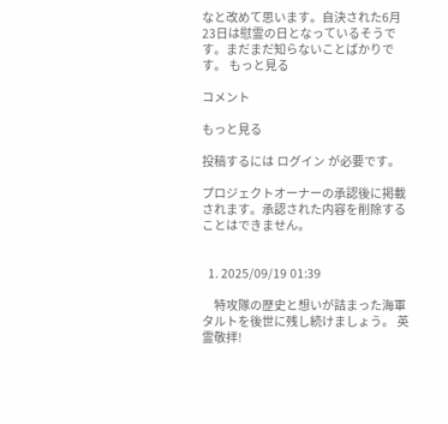なと改めて思います。自決された6月23日は慰霊の日となっているそうです。まだまだ知らないことばかりです。 もっと見る

コメント

もっと見る

投稿するには ログイン が必要です。

プロジェクトオーナーの承認後に掲載されます。承認された内容を削除することはできません。


  1. 2025/09/19 01:39

    特攻隊の歴史と想いが詰まった海軍タルトを後世に残し続けましょう。 英霊敬拝!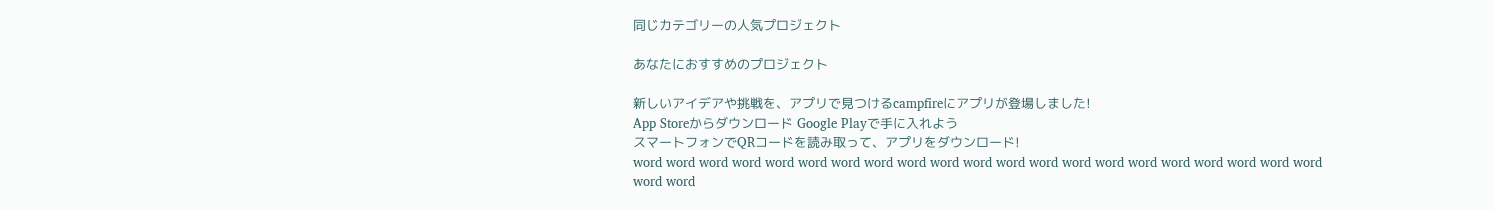同じカテゴリーの人気プロジェクト

あなたにおすすめのプロジェクト

新しいアイデアや挑戦を、アプリで見つけるcampfireにアプリが登場しました!
App Storeからダウンロード Google Playで手に入れよう
スマートフォンでQRコードを読み取って、アプリをダウンロード!
word word word word word word word word word word word word word word word word word word word word word word word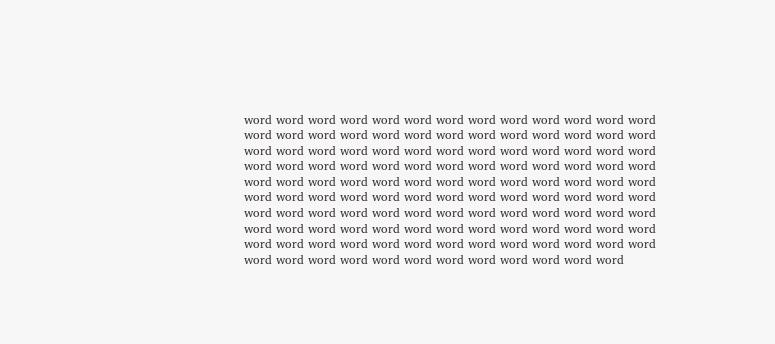word word word word word word word word word word word word word word word word word word word word word word word word word word word word word word word word word word word word word word word word word word word word word word word word word word word word word word word word word word word word word word word word word word word word word word word word word word word word word word word word word word word word word word word word word word word word word word word word word word word word word word word word word word word word word word word word word word word word word word word word word word word word word word word word word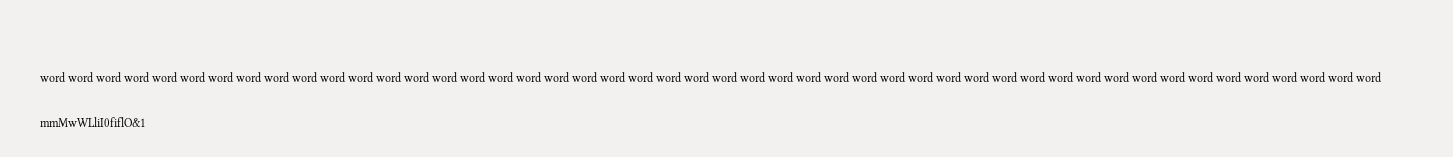word word word word word word word word word word word word word word word word word word word word word word word word word word word word word word word word word word word word word word word word word word word word word word word word

mmMwWLliI0fiflO&1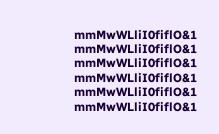mmMwWLliI0fiflO&1
mmMwWLliI0fiflO&1
mmMwWLliI0fiflO&1
mmMwWLliI0fiflO&1
mmMwWLliI0fiflO&1
mmMwWLliI0fiflO&1